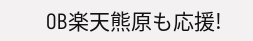OB楽天熊原も応援!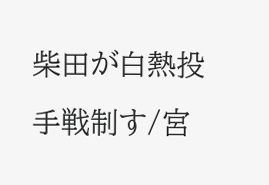柴田が白熱投手戦制す/宮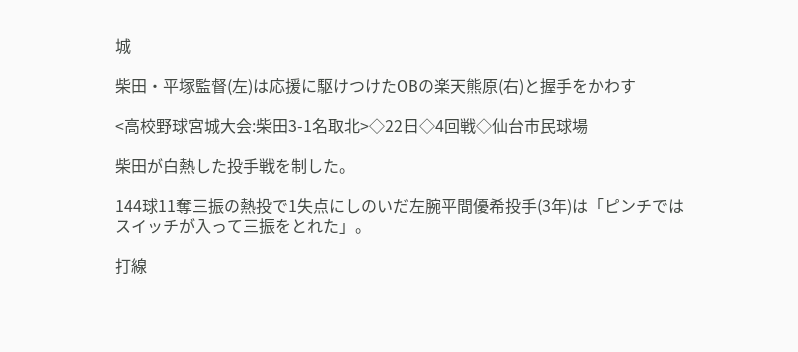城

柴田・平塚監督(左)は応援に駆けつけたOBの楽天熊原(右)と握手をかわす

<高校野球宮城大会:柴田3-1名取北>◇22日◇4回戦◇仙台市民球場

柴田が白熱した投手戦を制した。

144球11奪三振の熱投で1失点にしのいだ左腕平間優希投手(3年)は「ピンチではスイッチが入って三振をとれた」。

打線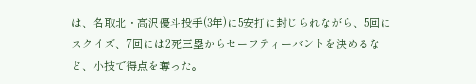は、名取北・高沢優斗投手(3年)に5安打に封じられながら、5回にスクイズ、7回には2死三塁からセーフティーバントを決めるなど、小技で得点を奪った。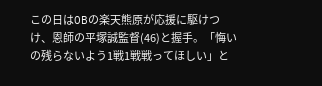この日はOBの楽天熊原が応援に駆けつけ、恩師の平塚誠監督(46)と握手。「悔いの残らないよう1戦1戦戦ってほしい」と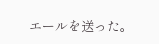エールを送った。